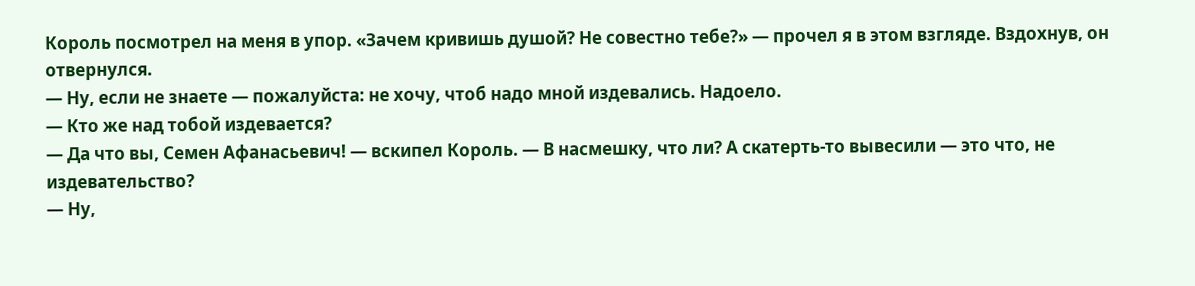Король посмотрел на меня в упор. «Зачем кривишь душой? Не совестно тебе?» — прочел я в этом взгляде. Вздохнув, он отвернулся.
— Ну, если не знаете — пожалуйста: не хочу, чтоб надо мной издевались. Надоело.
— Кто же над тобой издевается?
— Да что вы, Семен Афанасьевич! — вскипел Король. — В насмешку, что ли? А скатерть-то вывесили — это что, не издевательство?
— Ну,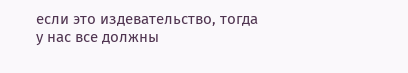если это издевательство, тогда у нас все должны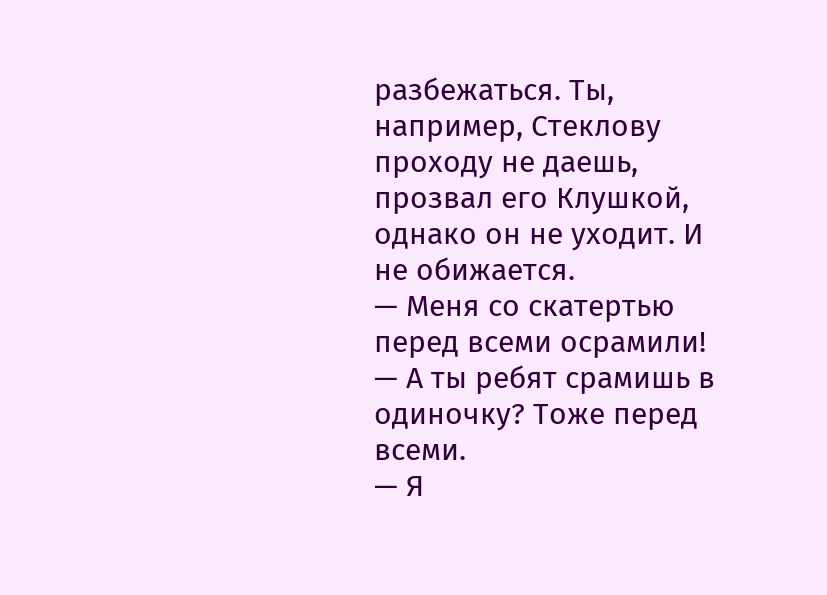разбежаться. Ты, например, Стеклову проходу не даешь, прозвал его Клушкой, однако он не уходит. И не обижается.
— Меня со скатертью перед всеми осрамили!
— А ты ребят срамишь в одиночку? Тоже перед всеми.
— Я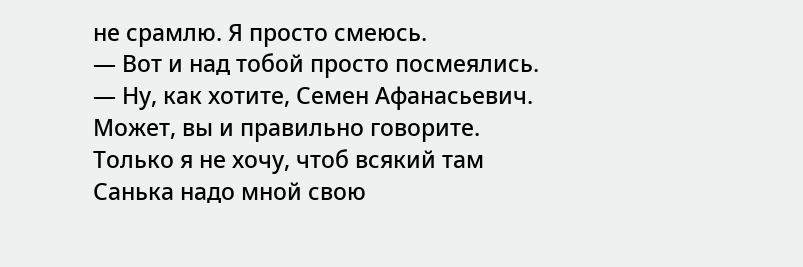не срамлю. Я просто смеюсь.
— Вот и над тобой просто посмеялись.
— Ну, как хотите, Семен Афанасьевич. Может, вы и правильно говорите. Только я не хочу, чтоб всякий там Санька надо мной свою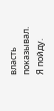власть показывал. Я пойду.